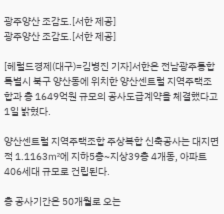광주양산 조감도.[서한 제공]
광주양산 조감도.[서한 제공]

[헤럴드경제(대구)=김병진 기자]서한은 전남광주통합특별시 북구 양산동에 위치한 양산센트럴 지역주택조합과 총 1649억원 규모의 공사도급계약을 체결했다고 1일 밝혔다.

양산센트럴 지역주택조합 주상복합 신축공사는 대지면적 1.1163㎡에 지하5층~지상39층 4개동, 아파트 406세대 규모로 건립된다.

총 공사기간은 50개월로 오는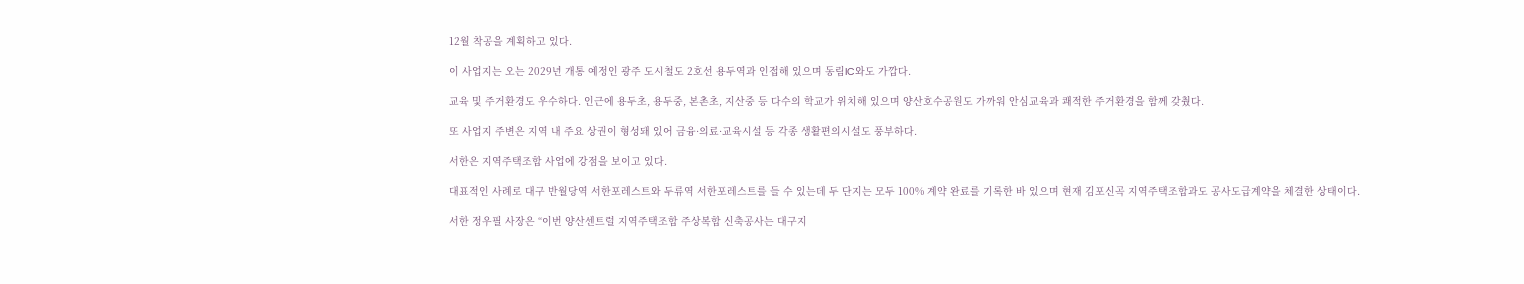12월 착공을 계획하고 있다.

이 사업지는 오는 2029년 개통 예정인 광주 도시철도 2호선 용두역과 인접해 있으며 동림IC와도 가깝다.

교육 및 주거환경도 우수하다. 인근에 용두초, 용두중, 본촌초, 지산중 등 다수의 학교가 위치해 있으며 양산호수공원도 가까워 안심교육과 쾌적한 주거환경을 함께 갖췄다.

또 사업지 주변은 지역 내 주요 상권이 형성돼 있어 금융·의료·교육시설 등 각종 생활편의시설도 풍부하다.

서한은 지역주택조합 사업에 강점을 보이고 있다.

대표적인 사례로 대구 반월당역 서한포레스트와 두류역 서한포레스트를 들 수 있는데 두 단지는 모두 100% 계약 완료를 기록한 바 있으며 현재 김포신곡 지역주택조합과도 공사도급계약을 체결한 상태이다.

서한 정우필 사장은 “이번 양산센트럴 지역주택조합 주상복합 신축공사는 대구지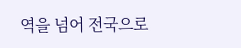역을 넘어 전국으로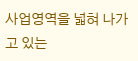사업영역을 넓혀 나가고 있는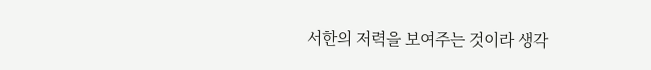서한의 저력을 보여주는 것이라 생각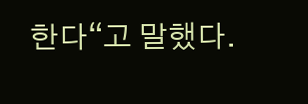한다“고 말했다.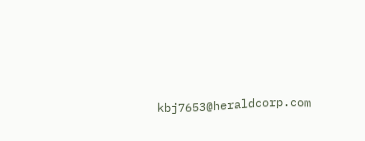kbj7653@heraldcorp.com